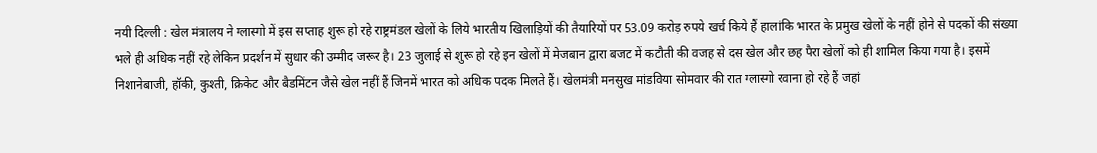नयी दिल्ली : खेल मंत्रालय ने ग्लास्गो में इस सप्ताह शुरू हो रहे राष्ट्रमंडल खेलों के लिये भारतीय खिलाड़ियों की तैयारियों पर 53.09 करोड़ रुपये खर्च किये हैं हालांकि भारत के प्रमुख खेलों के नहीं होने से पदकों की संख्या भले ही अधिक नहीं रहे लेकिन प्रदर्शन में सुधार की उम्मीद जरूर है। 23 जुलाई से शुरू हो रहे इन खेलों में मेजबान द्वारा बजट में कटौती की वजह से दस खेल और छह पैरा खेलों को ही शामिल किया गया है। इसमें निशानेबाजी, हॉकी, कुश्ती, क्रिकेट और बैडमिंटन जैसे खेल नहीं हैं जिनमें भारत को अधिक पदक मिलते हैं। खेलमंत्री मनसुख मांडविया सोमवार की रात ग्लास्गो रवाना हो रहे हैं जहां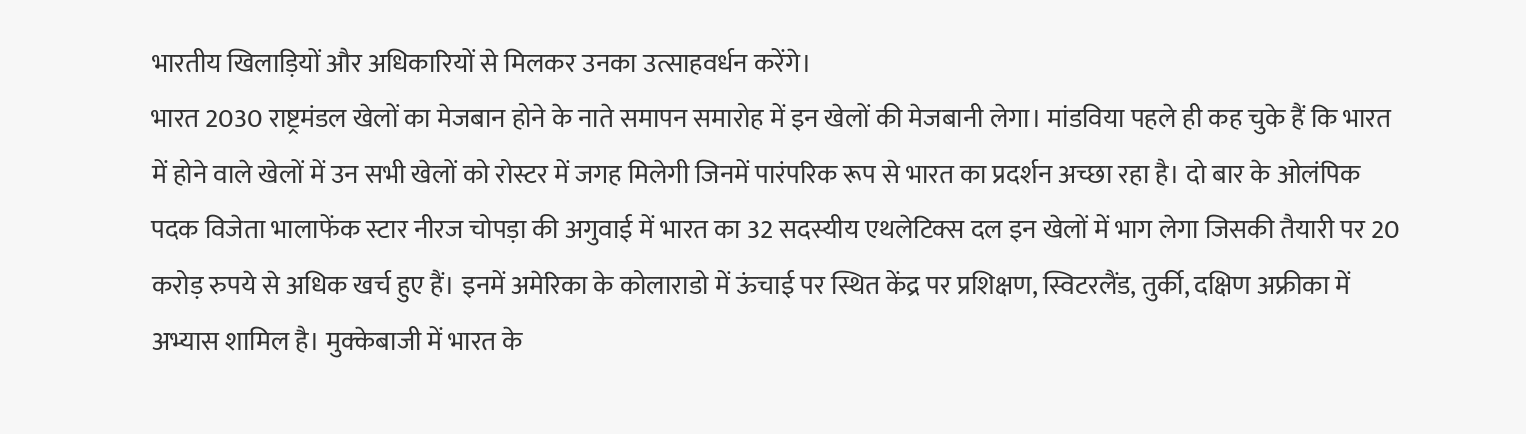भारतीय खिलाड़ियों और अधिकारियों से मिलकर उनका उत्साहवर्धन करेंगे।
भारत 2030 राष्ट्रमंडल खेलों का मेजबान होने के नाते समापन समारोह में इन खेलों की मेजबानी लेगा। मांडविया पहले ही कह चुके हैं कि भारत में होने वाले खेलों में उन सभी खेलों को रोस्टर में जगह मिलेगी जिनमें पारंपरिक रूप से भारत का प्रदर्शन अच्छा रहा है। दो बार के ओलंपिक पदक विजेता भालाफेंक स्टार नीरज चोपड़ा की अगुवाई में भारत का 32 सदस्यीय एथलेटिक्स दल इन खेलों में भाग लेगा जिसकी तैयारी पर 20 करोड़ रुपये से अधिक खर्च हुए हैं। इनमें अमेरिका के कोलाराडो में ऊंचाई पर स्थित केंद्र पर प्रशिक्षण, स्विटरलैंड, तुर्की, दक्षिण अफ्रीका में अभ्यास शामिल है। मुक्केबाजी में भारत के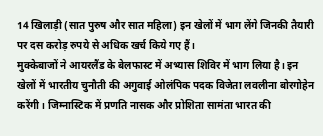14 खिलाड़ी (सात पुरुष और सात महिला) इन खेलों में भाग लेंगे जिनकी तैयारी पर दस करोड़ रुपये से अधिक खर्च किये गए हैं।
मुक्केबाजों ने आयरलैंड के बेलफास्ट में अभ्यास शिविर में भाग लिया है। इन खेलों में भारतीय चुनौती की अगुवाई ओलंपिक पदक विजेता लवलीना बोरगोहेन करेंगी। जिम्नास्टिक में प्रणति नासक और प्रोशिता सामंता भारत की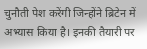चुनौती पेश करेंगी जिन्होंने ब्रिटेन में अभ्यास किया है। इनकी तैयारी पर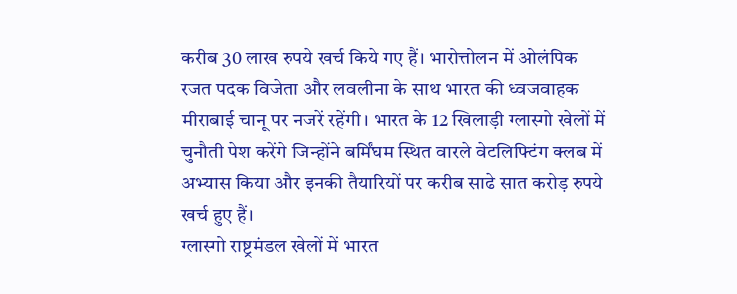करीब 30 लाख रुपये खर्च किये गए हैं। भारोत्तोलन में ओलंपिक रजत पदक विजेता और लवलीना के साथ भारत की ध्वजवाहक मीराबाई चानू पर नजरें रहेंगी। भारत के 12 खिलाड़ी ग्लास्गो खेलों में चुनौती पेश करेंगे जिन्होंने बर्मिंघम स्थित वारले वेटलिफ्टिंग क्लब में अभ्यास किया और इनकी तैयारियों पर करीब साढे सात करोड़ रुपये खर्च हुए हैं।
ग्लास्गो राष्ट्रमंडल खेलों में भारत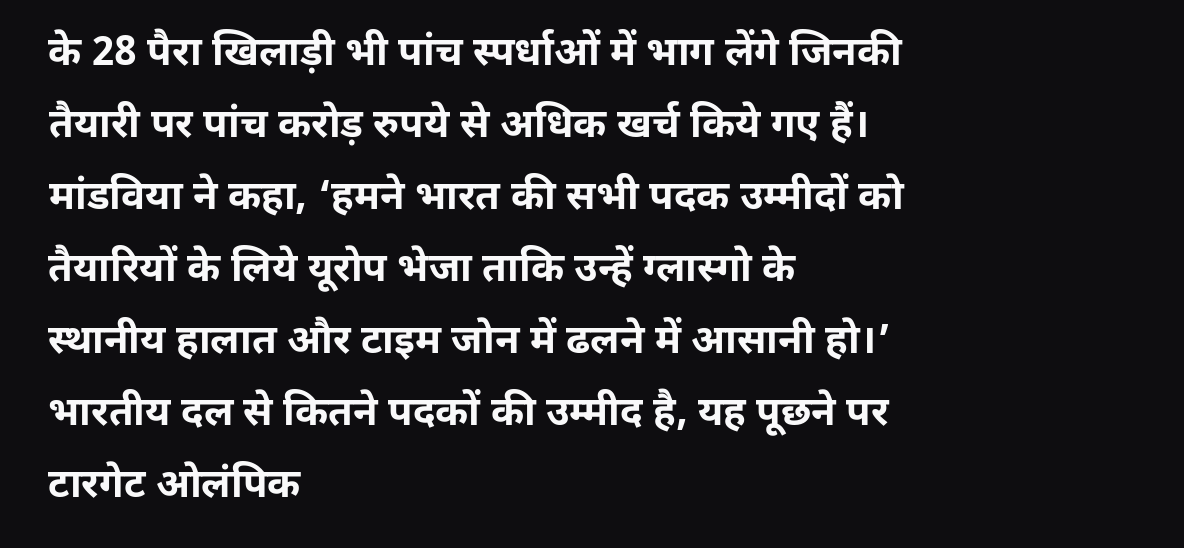के 28 पैरा खिलाड़ी भी पांच स्पर्धाओं में भाग लेंगे जिनकी तैयारी पर पांच करोड़ रुपये से अधिक खर्च किये गए हैं। मांडविया ने कहा, ‘हमने भारत की सभी पदक उम्मीदों को तैयारियों के लिये यूरोप भेजा ताकि उन्हें ग्लास्गो के स्थानीय हालात और टाइम जोन में ढलने में आसानी हो।’ भारतीय दल से कितने पदकों की उम्मीद है, यह पूछने पर टारगेट ओलंपिक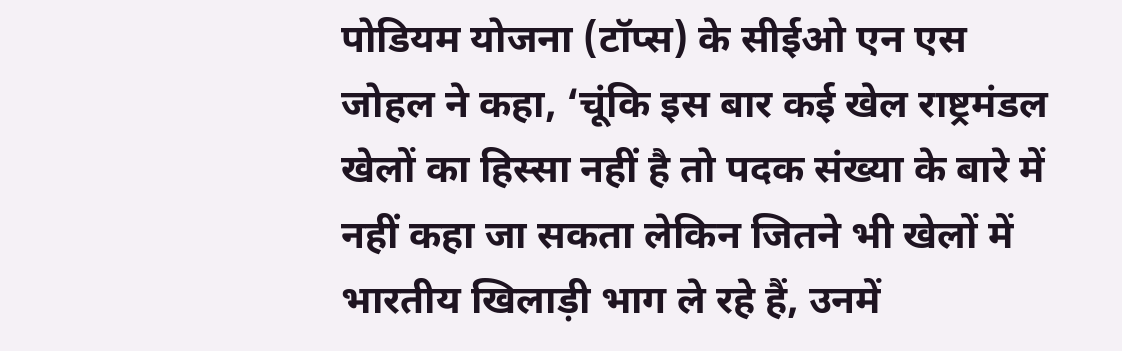पोडियम योजना (टॉप्स) के सीईओ एन एस जोहल ने कहा, ‘चूंकि इस बार कई खेल राष्ट्रमंडल खेलों का हिस्सा नहीं है तो पदक संख्या के बारे में नहीं कहा जा सकता लेकिन जितने भी खेलों में भारतीय खिलाड़ी भाग ले रहे हैं, उनमें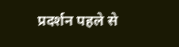प्रदर्शन पहले से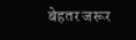बेहतर जरूर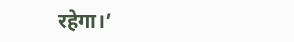रहेगा।’